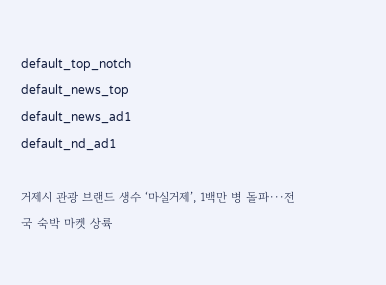default_top_notch
default_news_top
default_news_ad1
default_nd_ad1

거제시 관광 브랜드 생수 ‘마실거제’, 1백만 병 돌파···전국 숙박 마켓 상륙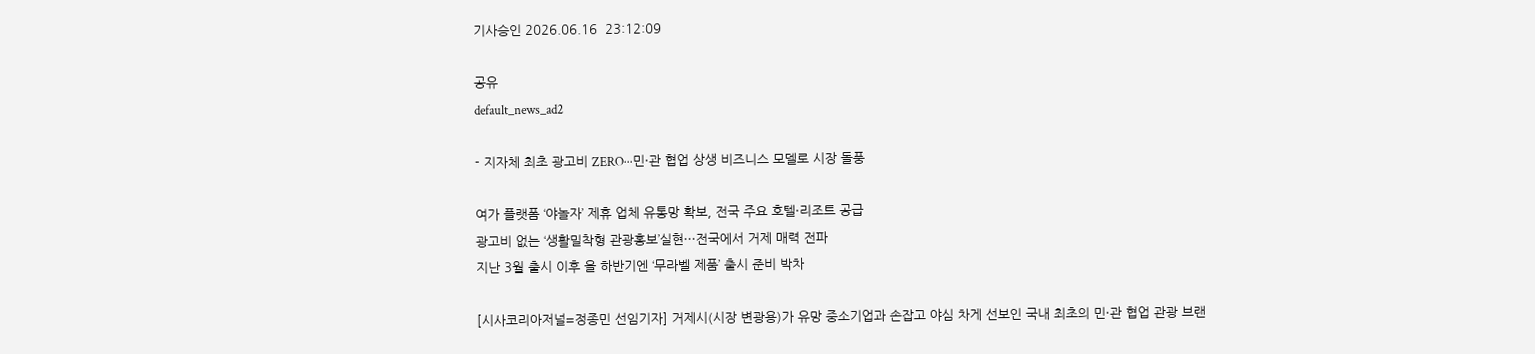기사승인 2026.06.16  23:12:09

공유
default_news_ad2

- 지자체 최초 광고비 ZERO···민·관 협업 상생 비즈니스 모델로 시장 돌풍

여가 플랫폼 ‘야놀자’ 제휴 업체 유통망 확보, 전국 주요 호텔·리조트 공급
광고비 없는 ‘생활밀착형 관광홍보’실현···전국에서 거제 매력 전파
지난 3월 출시 이후 올 하반기엔 ‘무라벨 제품’ 출시 준비 박차

[시사코리아저널=정종민 선임기자] 거제시(시장 변광용)가 유망 중소기업과 손잡고 야심 차게 선보인 국내 최초의 민·관 협업 관광 브랜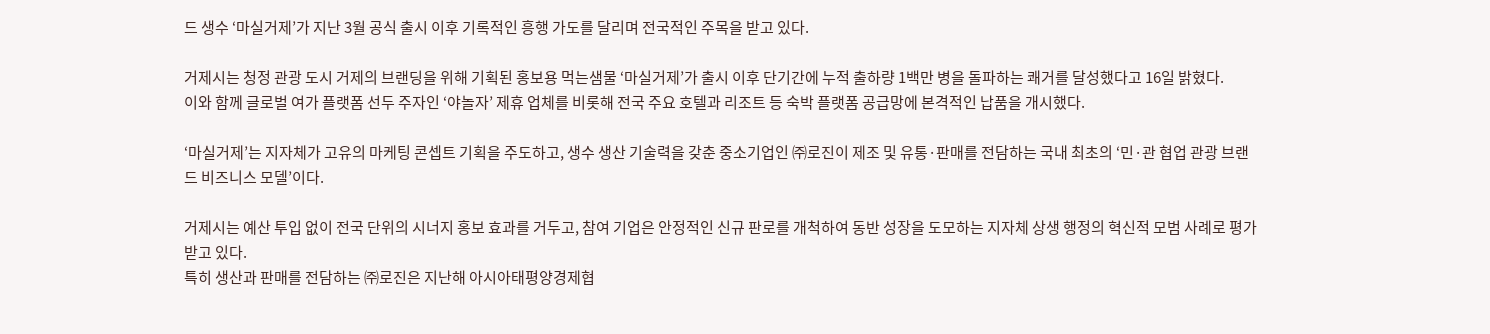드 생수 ‘마실거제’가 지난 3월 공식 출시 이후 기록적인 흥행 가도를 달리며 전국적인 주목을 받고 있다.

거제시는 청정 관광 도시 거제의 브랜딩을 위해 기획된 홍보용 먹는샘물 ‘마실거제’가 출시 이후 단기간에 누적 출하량 1백만 병을 돌파하는 쾌거를 달성했다고 16일 밝혔다.
이와 함께 글로벌 여가 플랫폼 선두 주자인 ‘야놀자’ 제휴 업체를 비롯해 전국 주요 호텔과 리조트 등 숙박 플랫폼 공급망에 본격적인 납품을 개시했다.

‘마실거제’는 지자체가 고유의 마케팅 콘셉트 기획을 주도하고, 생수 생산 기술력을 갖춘 중소기업인 ㈜로진이 제조 및 유통·판매를 전담하는 국내 최초의 ‘민·관 협업 관광 브랜드 비즈니스 모델’이다.

거제시는 예산 투입 없이 전국 단위의 시너지 홍보 효과를 거두고, 참여 기업은 안정적인 신규 판로를 개척하여 동반 성장을 도모하는 지자체 상생 행정의 혁신적 모범 사례로 평가받고 있다.
특히 생산과 판매를 전담하는 ㈜로진은 지난해 아시아태평양경제협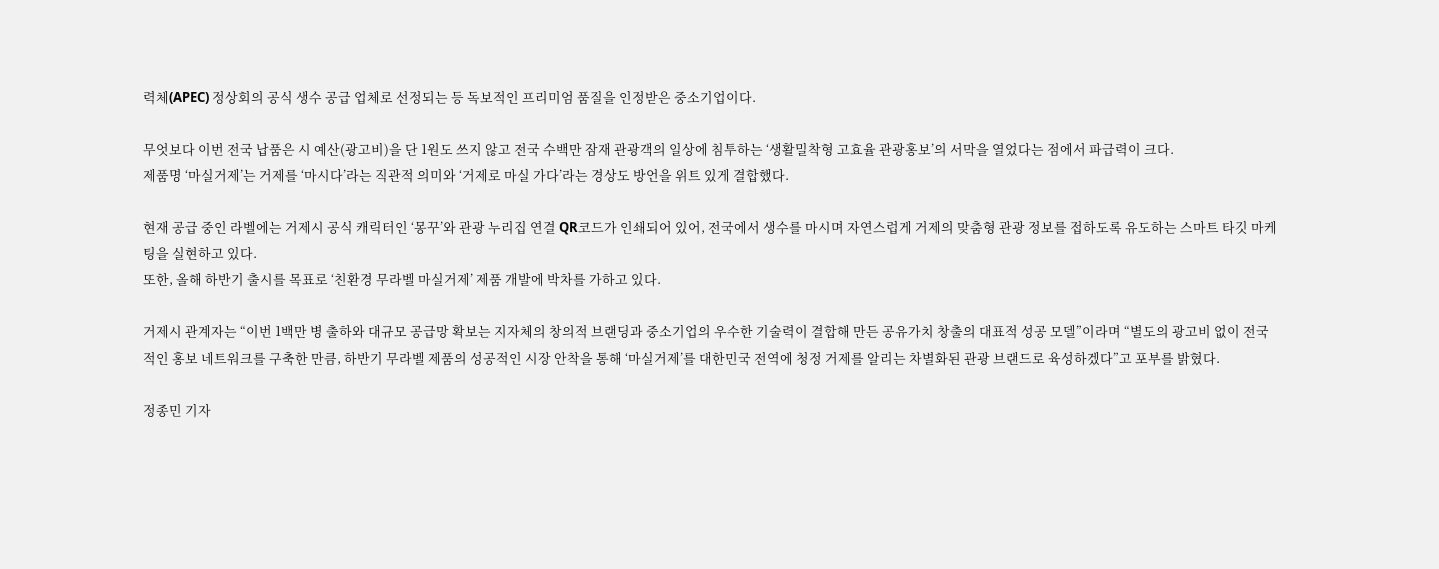력체(APEC) 정상회의 공식 생수 공급 업체로 선정되는 등 독보적인 프리미엄 품질을 인정받은 중소기업이다.

무엇보다 이번 전국 납품은 시 예산(광고비)을 단 1원도 쓰지 않고 전국 수백만 잠재 관광객의 일상에 침투하는 ‘생활밀착형 고효율 관광홍보’의 서막을 열었다는 점에서 파급력이 크다.
제품명 ‘마실거제’는 거제를 ‘마시다’라는 직관적 의미와 ‘거제로 마실 가다’라는 경상도 방언을 위트 있게 결합했다.

현재 공급 중인 라벨에는 거제시 공식 캐릭터인 ‘몽꾸’와 관광 누리집 연결 QR코드가 인쇄되어 있어, 전국에서 생수를 마시며 자연스럽게 거제의 맞춤형 관광 정보를 접하도록 유도하는 스마트 타깃 마케팅을 실현하고 있다.
또한, 올해 하반기 출시를 목표로 ‘친환경 무라벨 마실거제’ 제품 개발에 박차를 가하고 있다.

거제시 관계자는 “이번 1백만 병 출하와 대규모 공급망 확보는 지자체의 창의적 브랜딩과 중소기업의 우수한 기술력이 결합해 만든 공유가치 창출의 대표적 성공 모델”이라며 “별도의 광고비 없이 전국적인 홍보 네트워크를 구축한 만큼, 하반기 무라벨 제품의 성공적인 시장 안착을 통해 ‘마실거제’를 대한민국 전역에 청정 거제를 알리는 차별화된 관광 브랜드로 육성하겠다”고 포부를 밝혔다.

정종민 기자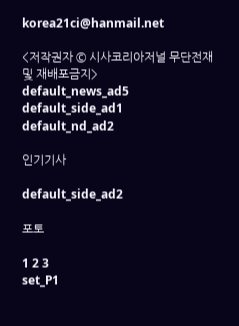korea21ci@hanmail.net

<저작권자 © 시사코리아저널 무단전재 및 재배포금지>
default_news_ad5
default_side_ad1
default_nd_ad2

인기기사

default_side_ad2

포토

1 2 3
set_P1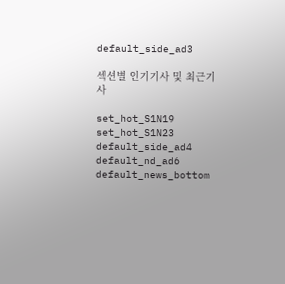default_side_ad3

섹션별 인기기사 및 최근기사

set_hot_S1N19
set_hot_S1N23
default_side_ad4
default_nd_ad6
default_news_bottom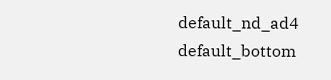default_nd_ad4
default_bottom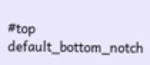#top
default_bottom_notch